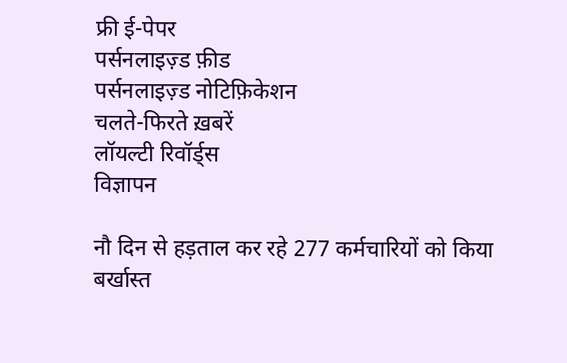फ्री ई-पेपर
पर्सनलाइज़्ड फ़ीड
पर्सनलाइज़्ड नोटिफ़िकेशन
चलते-फिरते ख़बरें
लॉयल्टी रिवॉर्ड्स
विज्ञापन

नौ दिन से हड़ताल कर रहे 277 कर्मचारियों को किया बर्खास्त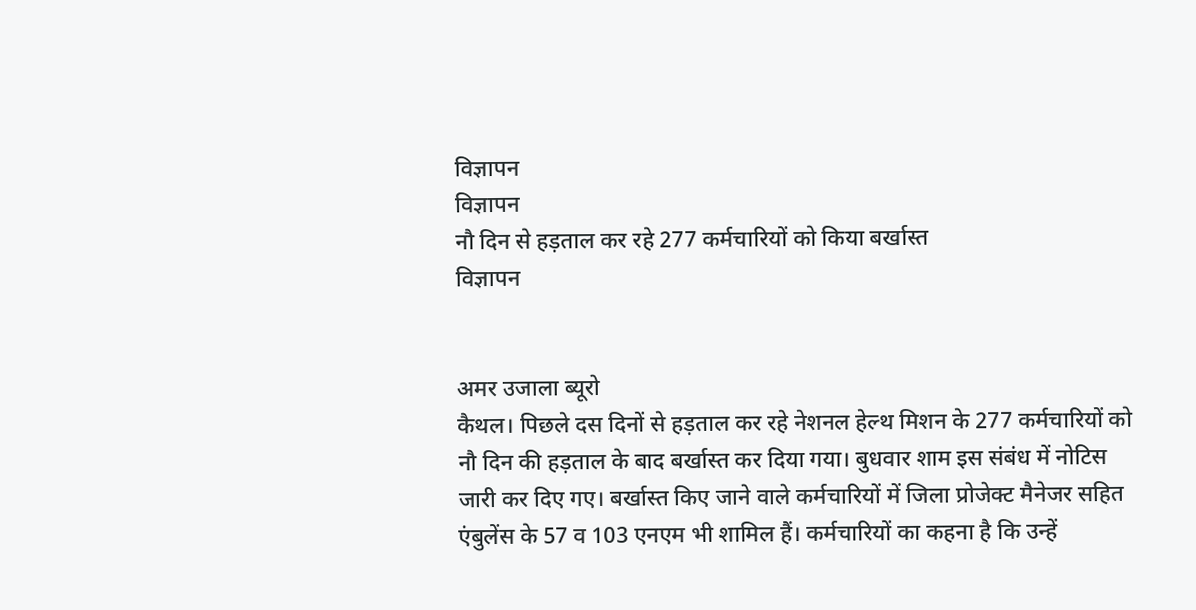विज्ञापन
विज्ञापन
नौ दिन से हड़ताल कर रहे 277 कर्मचारियों को किया बर्खास्त
विज्ञापन


अमर उजाला ब्यूरो
कैथल। पिछले दस दिनों से हड़ताल कर रहे नेशनल हेल्थ मिशन के 277 कर्मचारियों को नौ दिन की हड़ताल के बाद बर्खास्त कर दिया गया। बुधवार शाम इस संबंध में नोटिस जारी कर दिए गए। बर्खास्त किए जाने वाले कर्मचारियों में जिला प्रोजेक्ट मैनेजर सहित एंबुलेंस के 57 व 103 एनएम भी शामिल हैं। कर्मचारियों का कहना है कि उन्हें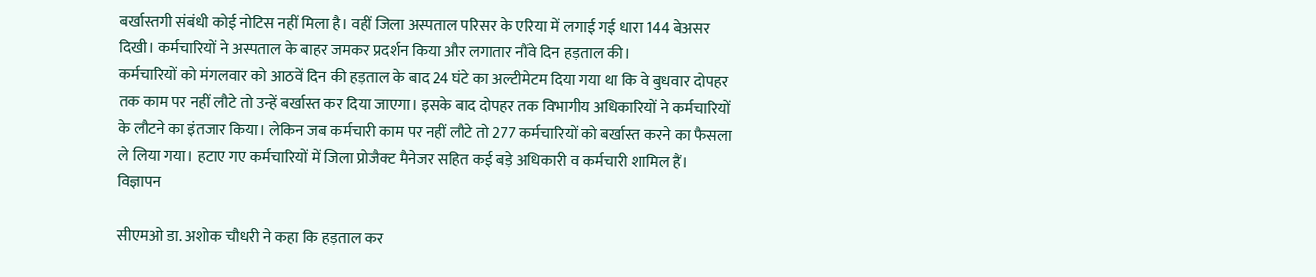बर्खास्तगी संबंधी कोई नोटिस नहीं मिला है। वहीं जिला अस्पताल परिसर के एरिया में लगाई गई धारा 144 बेअसर दिखी। कर्मचारियों ने अस्पताल के बाहर जमकर प्रदर्शन किया और लगातार नौंवे दिन हड़ताल की।
कर्मचारियों को मंगलवार को आठवें दिन की हड़ताल के बाद 24 घंटे का अल्टीमेटम दिया गया था कि वे बुधवार दोपहर तक काम पर नहीं लौटे तो उन्हें बर्खास्त कर दिया जाएगा। इसके बाद दोपहर तक विभागीय अधिकारियों ने कर्मचारियों के लौटने का इंतजार किया। लेकिन जब कर्मचारी काम पर नहीं लौटे तो 277 कर्मचारियों को बर्खास्त करने का फैसला ले लिया गया। हटाए गए कर्मचारियों में जिला प्रोजैक्ट मैनेजर सहित कई बड़े अधिकारी व कर्मचारी शामिल हैं।
विज्ञापन

सीएमओ डा. अशोक चौधरी ने कहा कि हड़ताल कर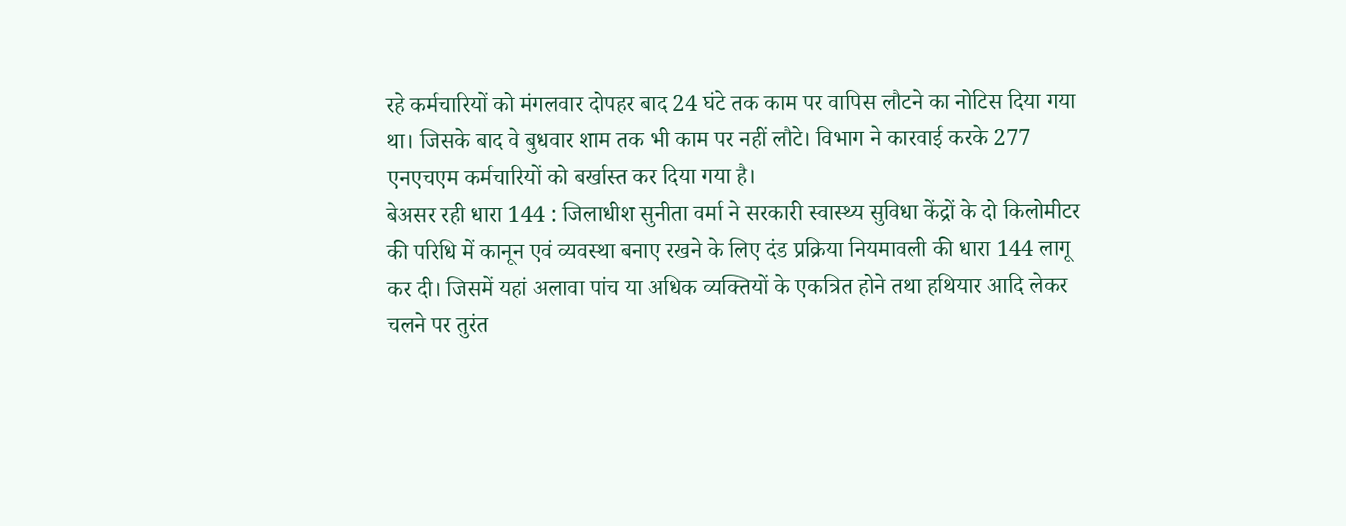रहे कर्मचारियों को मंगलवार दोपहर बाद 24 घंटे तक काम पर वापिस लौटने का नोटिस दिया गया था। जिसके बाद वे बुधवार शाम तक भी काम पर नहीं लौटे। विभाग ने कारवाई करके 277 एनएचएम कर्मचारियों को बर्खास्त कर दिया गया है।
बेअसर रही धारा 144 : जिलाधीश सुनीता वर्मा ने सरकारी स्वास्थ्य सुविधा केंद्रों के दो किलोमीटर की परिधि में कानून एवं व्यवस्था बनाए रखने के लिए दंड प्रक्रिया नियमावली की धारा 144 लागू कर दी। जिसमें यहां अलावा पांच या अधिक व्यक्तियों के एकत्रित होने तथा हथियार आदि लेकर चलने पर तुरंत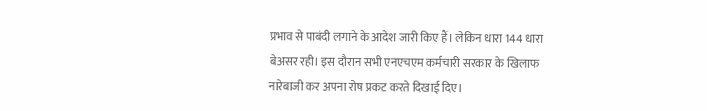प्रभाव से पाबंदी लगाने के आदेश जारी किए हैं। लेकिन धारा 144 धारा बेअसर रही। इस दौरान सभी एनएचएम कर्मचारी सरकार के खिलाफ नारेबाजी कर अपना रोष प्रकट करते दिखाई दिए।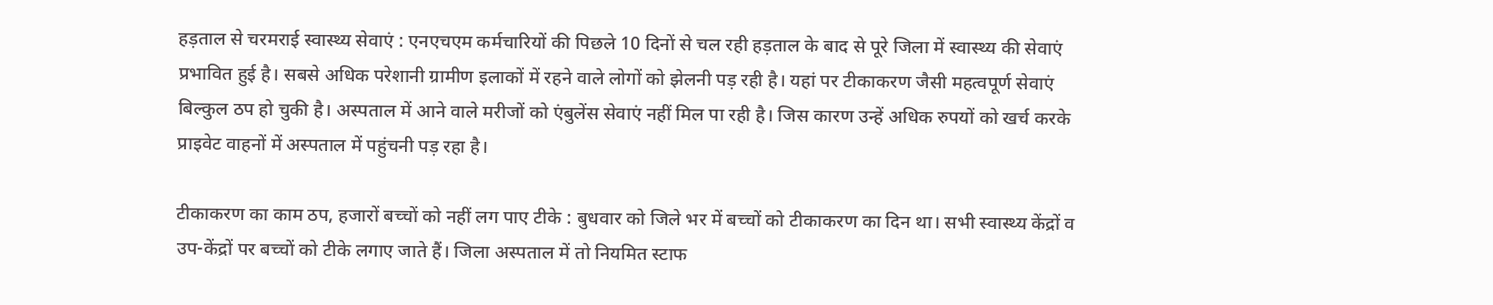हड़ताल से चरमराई स्वास्थ्य सेवाएं : एनएचएम कर्मचारियों की पिछले 10 दिनों से चल रही हड़ताल के बाद से पूरे जिला में स्वास्थ्य की सेवाएं प्रभावित हुई है। सबसे अधिक परेशानी ग्रामीण इलाकों में रहने वाले लोगों को झेलनी पड़ रही है। यहां पर टीकाकरण जैसी महत्वपूर्ण सेवाएं बिल्कुल ठप हो चुकी है। अस्पताल में आने वाले मरीजों को एंबुलेंस सेवाएं नहीं मिल पा रही है। जिस कारण उन्हें अधिक रुपयों को खर्च करके प्राइवेट वाहनों में अस्पताल में पहुंचनी पड़ रहा है।

टीकाकरण का काम ठप, हजारों बच्चों को नहीं लग पाए टीके : बुधवार को जिले भर में बच्चों को टीकाकरण का दिन था। सभी स्वास्थ्य केंद्रों व उप-केंद्रों पर बच्चों को टीके लगाए जाते हैं। जिला अस्पताल में तो नियमित स्टाफ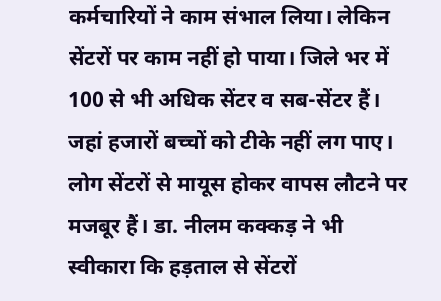कर्मचारियों ने काम संभाल लिया। लेकिन सेंटरों पर काम नहीं हो पाया। जिले भर में 100 से भी अधिक सेंटर व सब-सेंटर हैं। जहां हजारों बच्चों को टीके नहीं लग पाए। लोग सेंटरों से मायूस होकर वापस लौटने पर मजबूर हैं। डा. नीलम कक्कड़ ने भी स्वीकारा कि हड़ताल से सेंटरों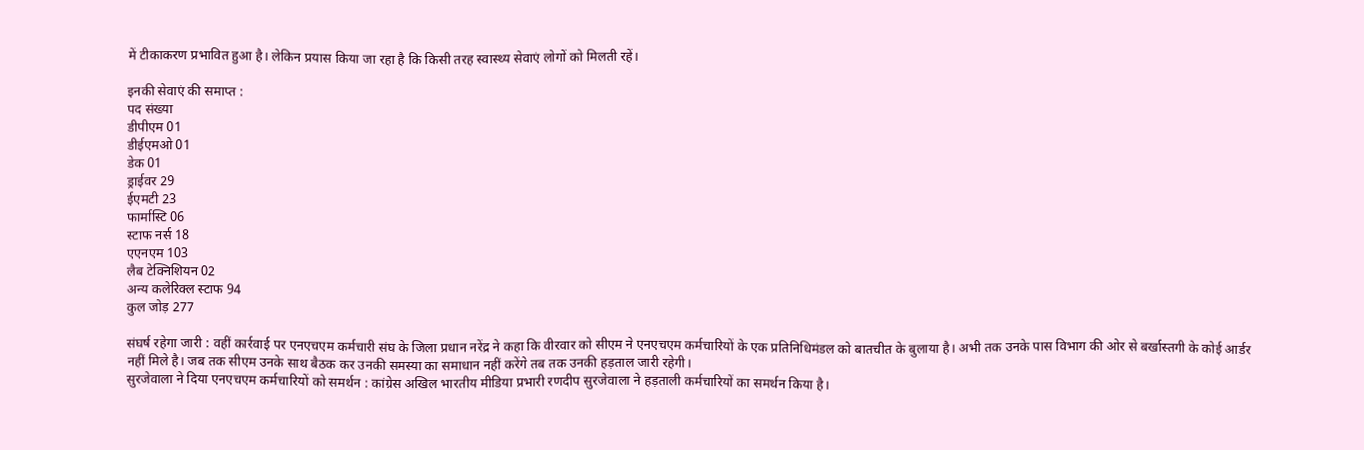में टीकाकरण प्रभावित हुआ है। लेकिन प्रयास किया जा रहा है कि किसी तरह स्वास्थ्य सेवाएं लोगों को मिलती रहें।

इनकी सेवाएं की समाप्त :
पद संख्या
डीपीएम 01
डीईएमओ 01
डेक 01
ड्राईवर 29
ईएमटी 23
फार्मास्टि 06
स्टाफ नर्स 18
एएनएम 103
लैब टेक्निशियन 02
अन्य कलेरिक्ल स्टाफ 94
कुल जोड़ 277

संघर्ष रहेगा जारी : वहीं कार्रवाई पर एनएचएम कर्मचारी संघ के जिला प्रधान नरेंद्र ने कहा कि वीरवार को सीएम ने एनएचएम कर्मचारियों के एक प्रतिनिधिमंडल को बातचीत के बुलाया है। अभी तक उनके पास विभाग की ओर से बर्खास्तगी के कोई आर्डर नहीं मिले है। जब तक सीएम उनके साथ बैठक कर उनकी समस्या का समाधान नहीं करेंगे तब तक उनकी हड़ताल जारी रहेगी।
सुरजेवाला ने दिया एनएचएम कर्मचारियों को समर्थन : कांग्रेस अखिल भारतीय मीडिया प्रभारी रणदीप सुरजेवाला ने हड़ताली कर्मचारियों का समर्थन किया है।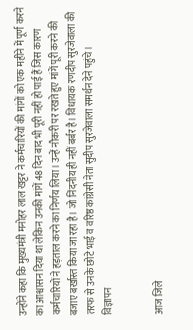उन्होंने कहा कि मुख्यमंत्री मनोहर लाल खट्टर ने कर्मचारियों की मांगों को एक महीने में पूर्ण करने का आश्वासन दिया था लेकिन उनकी मांगें 48 दिन बाद भी पूरी नहीं हो पाई हैं जिस कारण कर्मचारियों ने हड़ताल करने का निर्णय लिया। उन्हें नौकरी पर रखते हुए मांगें पूरी करने की बजाए बर्खास्त किया जा रहा है। जो निंदनीय ही नहीं बर्बर है। विधायक रणदीप सुरजेवाला की तरफ से उनके छोटे भाई व वरिष्ठ कांग्रेसी नेता सुदीप सुरजेवाला समर्थन देने पहुंचे।
विज्ञापन


आज जिले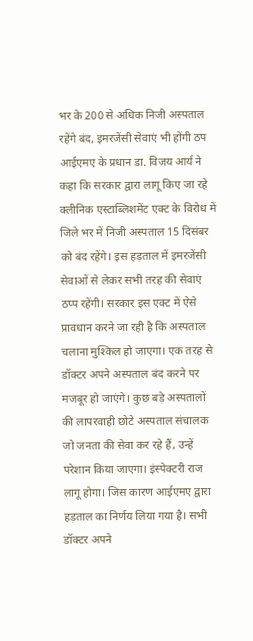भर के 200 से अधिक निजी अस्पताल रहेंगे बंद, इमरजेंसी सेवाएं भी होंगी ठप
आईएमए के प्रधान डा. विजय आर्य ने कहा कि सरकार द्वारा लागू किए जा रहे क्लीनिक एस्टाब्लिशमेंट एक्ट के विरोध में जिले भर में निजी अस्पताल 15 दिसंबर को बंद रहेंगे। इस हड़ताल में इमरजेंसी सेवाओं से लेकर सभी तरह की सेवाएं ठप्प रहेंगी। सरकार इस एक्ट में ऐसे प्रावधान करने जा रही है कि अस्पताल चलाना मुश्किल हो जाएगा। एक तरह से डॉक्टर अपने अस्पताल बंद करने पर मजबूर हो जाएंगे। कुछ बड़े अस्पतालों की लापरवाही छोटे अस्पताल संचालक जो जनता की सेवा कर रहे हैं, उन्हें परेशान किया जाएगा। इंस्पेक्टरी राज लागू होगा। जिस कारण आईएमए द्वारा हड़ताल का निर्णय लिया गया है। सभी डॉक्टर अपने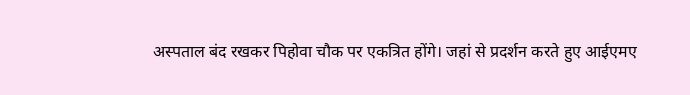अस्पताल बंद रखकर पिहोवा चौक पर एकत्रित होंगे। जहां से प्रदर्शन करते हुए आईएमए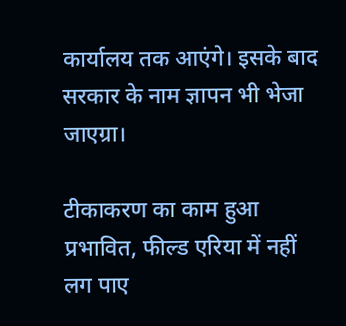कार्यालय तक आएंगे। इसके बाद सरकार के नाम ज्ञापन भी भेजा जाएग्रा।

टीकाकरण का काम हुआ प्रभावित, फील्ड एरिया में नहीं लग पाए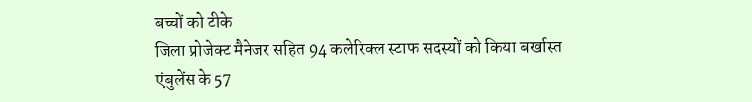बच्चों को टीके
जिला प्रोजेक्ट मैनेजर सहित 94 कलेरिक्ल स्टाफ सदस्यों को किया बर्खास्त
एंबुलेंस के 57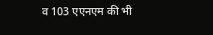व 103 एएनएम की भी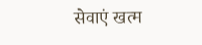सेवाएं खत्म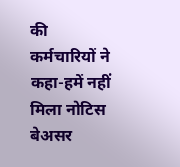की
कर्मचारियों ने कहा-हमें नहीं मिला नोटिस
बेअसर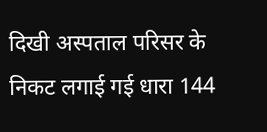दिखी अस्पताल परिसर के निकट लगाई गई धारा 144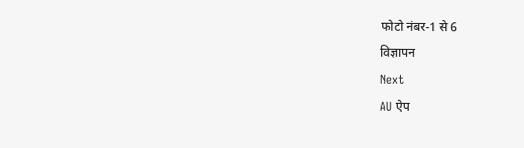फोटो नंबर-1 से 6
विज्ञापन
Next
AU ऐप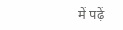में पढ़ें